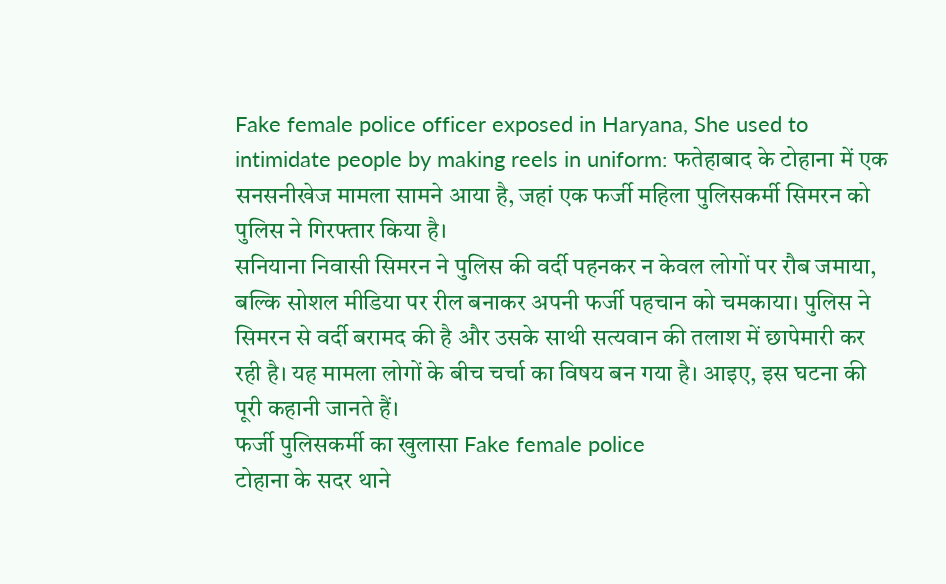Fake female police officer exposed in Haryana, She used to intimidate people by making reels in uniform: फतेहाबाद के टोहाना में एक सनसनीखेज मामला सामने आया है, जहां एक फर्जी महिला पुलिसकर्मी सिमरन को पुलिस ने गिरफ्तार किया है।
सनियाना निवासी सिमरन ने पुलिस की वर्दी पहनकर न केवल लोगों पर रौब जमाया, बल्कि सोशल मीडिया पर रील बनाकर अपनी फर्जी पहचान को चमकाया। पुलिस ने सिमरन से वर्दी बरामद की है और उसके साथी सत्यवान की तलाश में छापेमारी कर रही है। यह मामला लोगों के बीच चर्चा का विषय बन गया है। आइए, इस घटना की पूरी कहानी जानते हैं।
फर्जी पुलिसकर्मी का खुलासा Fake female police
टोहाना के सदर थाने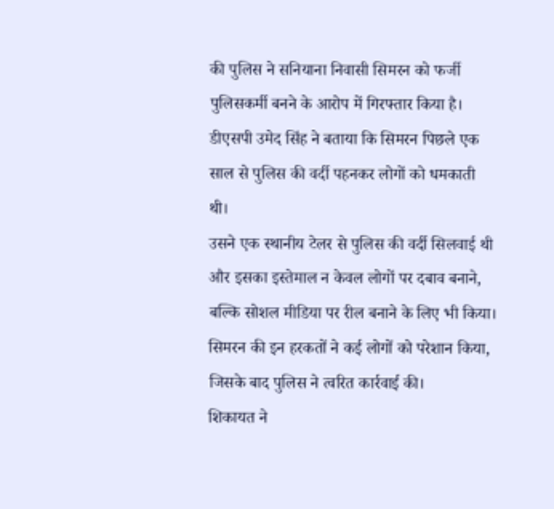की पुलिस ने सनियाना निवासी सिमरन को फर्जी पुलिसकर्मी बनने के आरोप में गिरफ्तार किया है। डीएसपी उमेद सिंह ने बताया कि सिमरन पिछले एक साल से पुलिस की वर्दी पहनकर लोगों को धमकाती थी।
उसने एक स्थानीय टेलर से पुलिस की वर्दी सिलवाई थी और इसका इस्तेमाल न केवल लोगों पर दबाव बनाने, बल्कि सोशल मीडिया पर रील बनाने के लिए भी किया। सिमरन की इन हरकतों ने कई लोगों को परेशान किया, जिसके बाद पुलिस ने त्वरित कार्रवाई की।
शिकायत ने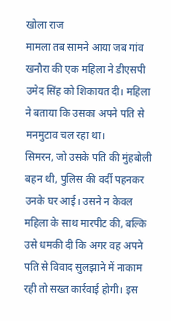खोला राज
मामला तब सामने आया जब गांव खनौरा की एक महिला ने डीएसपी उमेद सिंह को शिकायत दी। महिला ने बताया कि उसका अपने पति से मनमुटाव चल रहा था।
सिमरन, जो उसके पति की मुंहबोली बहन थी, पुलिस की वर्दी पहनकर उनके घर आई। उसने न केवल महिला के साथ मारपीट की, बल्कि उसे धमकी दी कि अगर वह अपने पति से विवाद सुलझाने में नाकाम रही तो सख्त कार्रवाई होगी। इस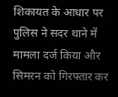शिकायत के आधार पर पुलिस ने सदर थाने में मामला दर्ज किया और सिमरन को गिरफ्तार कर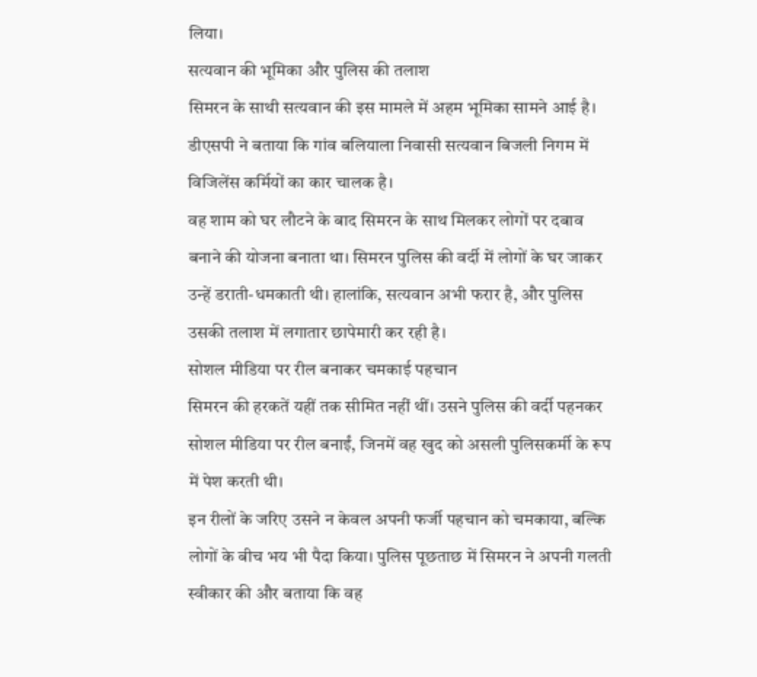लिया।
सत्यवान की भूमिका और पुलिस की तलाश
सिमरन के साथी सत्यवान की इस मामले में अहम भूमिका सामने आई है। डीएसपी ने बताया कि गांव बलियाला निवासी सत्यवान बिजली निगम में विजिलेंस कर्मियों का कार चालक है।
वह शाम को घर लौटने के बाद सिमरन के साथ मिलकर लोगों पर दबाव बनाने की योजना बनाता था। सिमरन पुलिस की वर्दी में लोगों के घर जाकर उन्हें डराती-धमकाती थी। हालांकि, सत्यवान अभी फरार है, और पुलिस उसकी तलाश में लगातार छापेमारी कर रही है।
सोशल मीडिया पर रील बनाकर चमकाई पहचान
सिमरन की हरकतें यहीं तक सीमित नहीं थीं। उसने पुलिस की वर्दी पहनकर सोशल मीडिया पर रील बनाईं, जिनमें वह खुद को असली पुलिसकर्मी के रूप में पेश करती थी।
इन रीलों के जरिए उसने न केवल अपनी फर्जी पहचान को चमकाया, बल्कि लोगों के बीच भय भी पैदा किया। पुलिस पूछताछ में सिमरन ने अपनी गलती स्वीकार की और बताया कि वह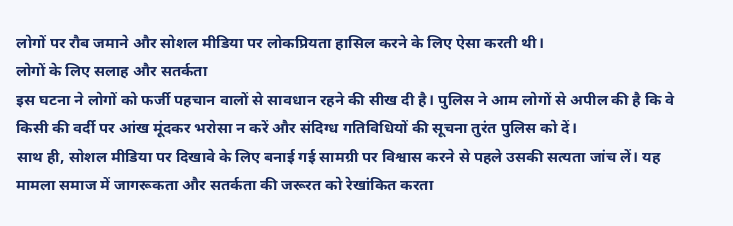लोगों पर रौब जमाने और सोशल मीडिया पर लोकप्रियता हासिल करने के लिए ऐसा करती थी।
लोगों के लिए सलाह और सतर्कता
इस घटना ने लोगों को फर्जी पहचान वालों से सावधान रहने की सीख दी है। पुलिस ने आम लोगों से अपील की है कि वे किसी की वर्दी पर आंख मूंदकर भरोसा न करें और संदिग्ध गतिविधियों की सूचना तुरंत पुलिस को दें।
साथ ही, सोशल मीडिया पर दिखावे के लिए बनाई गई सामग्री पर विश्वास करने से पहले उसकी सत्यता जांच लें। यह मामला समाज में जागरूकता और सतर्कता की जरूरत को रेखांकित करता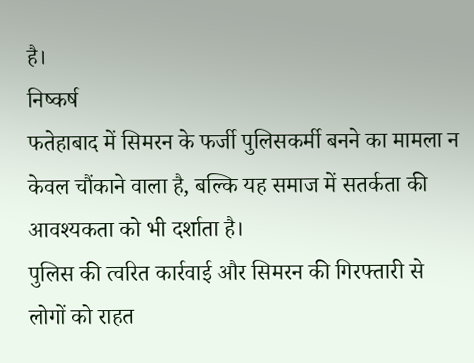है।
निष्कर्ष
फतेहाबाद में सिमरन के फर्जी पुलिसकर्मी बनने का मामला न केवल चौंकाने वाला है, बल्कि यह समाज में सतर्कता की आवश्यकता को भी दर्शाता है।
पुलिस की त्वरित कार्रवाई और सिमरन की गिरफ्तारी से लोगों को राहत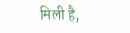मिली है,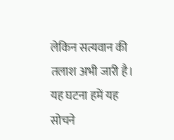लेकिन सत्यवान की तलाश अभी जारी है। यह घटना हमें यह सोचने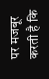पर मजबूर करती है कि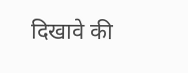दिखावे की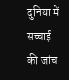दुनिया में सच्चाई की जांच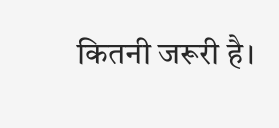कितनी जरूरी है।